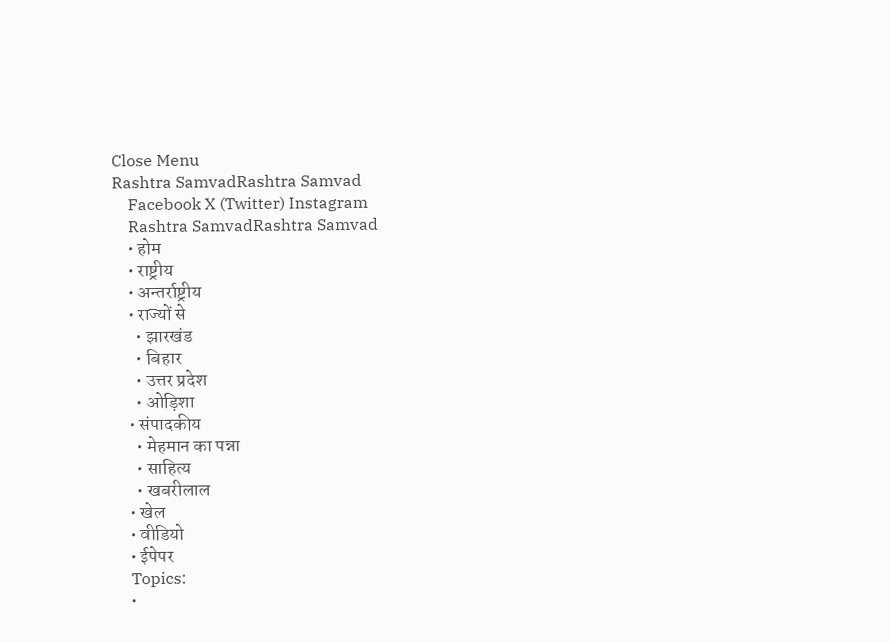Close Menu
Rashtra SamvadRashtra Samvad
    Facebook X (Twitter) Instagram
    Rashtra SamvadRashtra Samvad
    • होम
    • राष्ट्रीय
    • अन्तर्राष्ट्रीय
    • राज्यों से
      • झारखंड
      • बिहार
      • उत्तर प्रदेश
      • ओड़िशा
    • संपादकीय
      • मेहमान का पन्ना
      • साहित्य
      • खबरीलाल
    • खेल
    • वीडियो
    • ईपेपर
    Topics:
    •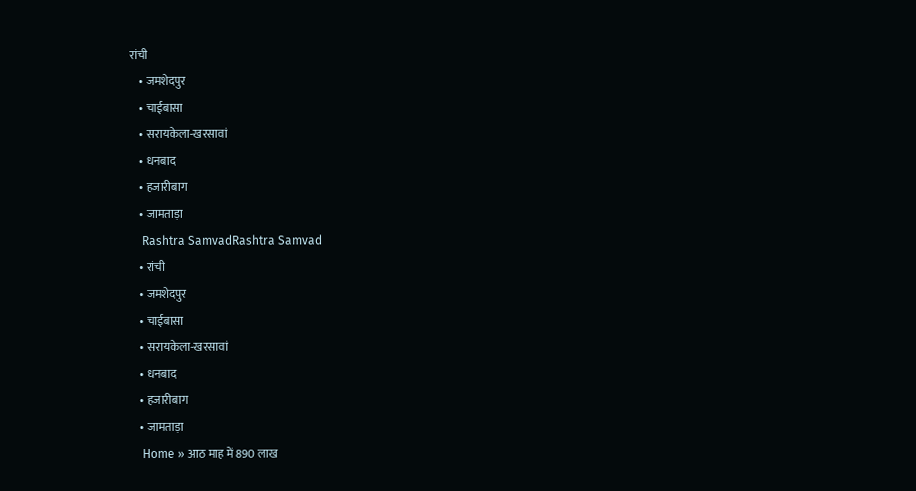रांची
    • जमशेदपुर
    • चाईबासा
    • सरायकेला-खरसावां
    • धनबाद
    • हजारीबाग
    • जामताड़ा
    Rashtra SamvadRashtra Samvad
    • रांची
    • जमशेदपुर
    • चाईबासा
    • सरायकेला-खरसावां
    • धनबाद
    • हजारीबाग
    • जामताड़ा
    Home » आठ माह में 890 लाख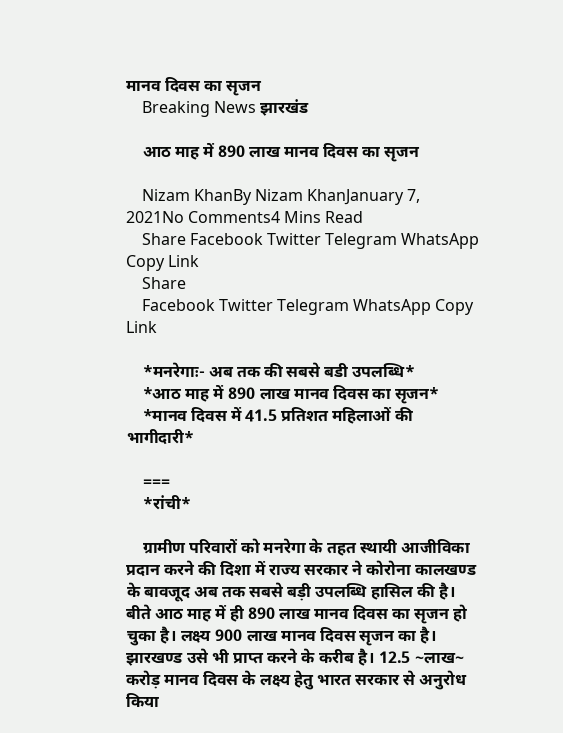मानव दिवस का सृजन
    Breaking News झारखंड

    आठ माह में 890 लाख मानव दिवस का सृजन

    Nizam KhanBy Nizam KhanJanuary 7, 2021No Comments4 Mins Read
    Share Facebook Twitter Telegram WhatsApp Copy Link
    Share
    Facebook Twitter Telegram WhatsApp Copy Link

    *मनरेगाः- अब तक की सबसे बडी उपलब्धि*
    *आठ माह में 890 लाख मानव दिवस का सृजन*
    *मानव दिवस में 41.5 प्रतिशत महिलाओं की भागीदारी*

    ===
    *रांची*

    ग्रामीण परिवारों को मनरेगा के तहत स्थायी आजीविका प्रदान करने की दिशा में राज्य सरकार ने कोरोना कालखण्ड के बावजूद अब तक सबसे बड़ी उपलब्धि हासिल की है। बीते आठ माह में ही 890 लाख मानव दिवस का सृजन हो चुका है। लक्ष्य 900 लाख मानव दिवस सृजन का है। झारखण्ड उसे भी प्राप्त करने के करीब है। 12.5 ~लाख~ करोड़ मानव दिवस के लक्ष्य हेतु भारत सरकार से अनुरोध किया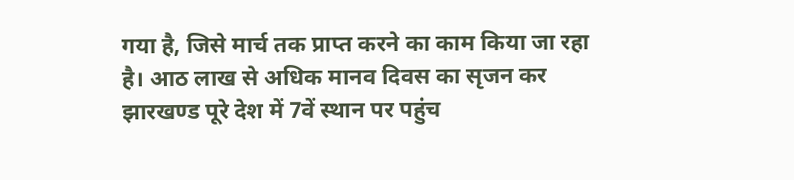गया है, जिसे मार्च तक प्राप्त करने का काम किया जा रहा है। आठ लाख से अधिक मानव दिवस का सृजन कर झारखण्ड पूरे देश में 7वें स्थान पर पहुंच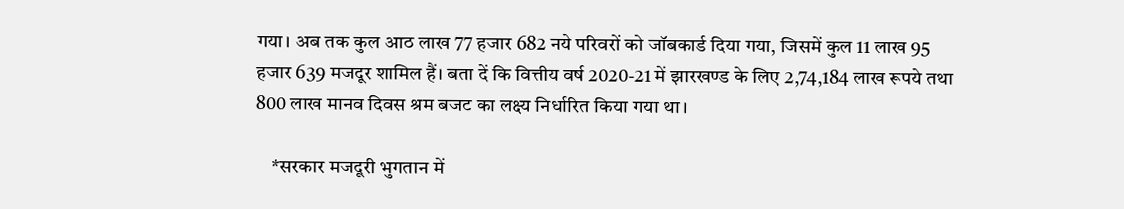गया। अब तक कुल आठ लाख 77 हजार 682 नये परिवरों को जॉबकार्ड दिया गया, जिसमें कुल 11 लाख 95 हजार 639 मजदूर शामिल हैं। बता दें कि वित्तीय वर्ष 2020-21 में झारखण्ड के लिए 2,74,184 लाख रूपये तथा 800 लाख मानव दिवस श्रम बजट का लक्ष्य निर्धारित किया गया था।

    *सरकार मजदूरी भुगतान में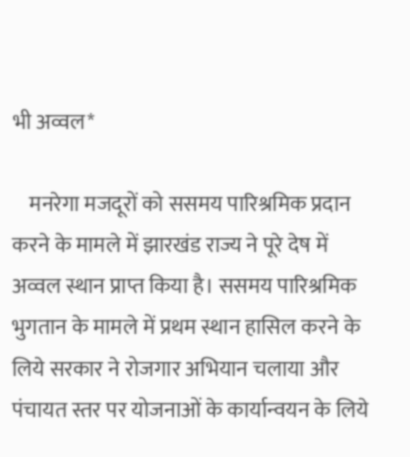भी अव्वल*

    मनरेगा मजदूरों को ससमय पारिश्रमिक प्रदान करने के मामले में झारखंड राज्य ने पूरे देष में अव्वल स्थान प्राप्त किया है। ससमय पारिश्रमिक भुगतान के मामले में प्रथम स्थान हासिल करने के लिये सरकार ने रोजगार अभियान चलाया और पंचायत स्तर पर योजनाओं के कार्यान्वयन के लिये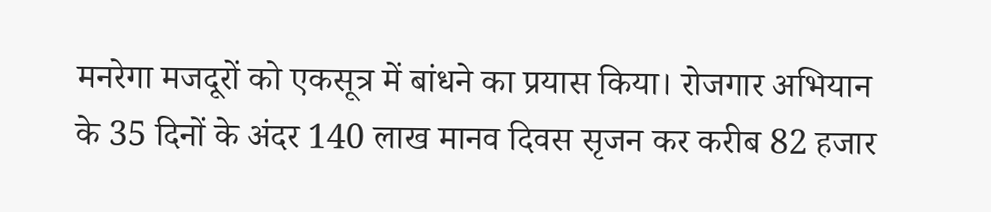मनरेगा मजदूरों को एकसूत्र में बांधने का प्रयास किया। रोजगार अभियान के 35 दिनों के अंदर 140 लाख मानव दिवस सृजन कर करीब 82 हजार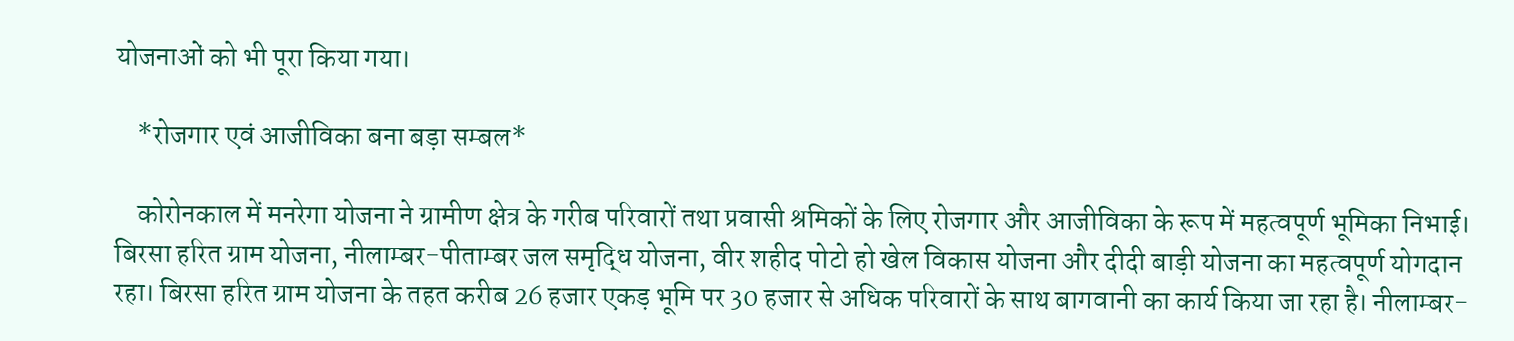योजनाओं को भी पूरा किया गया।

    *रोजगार एवं आजीविका बना बड़ा सम्बल*

    कोरोनकाल में मनरेगा योजना ने ग्रामीण क्षेत्र के गरीब परिवारों तथा प्रवासी श्रमिकों के लिए रोजगार और आजीविका के रूप में महत्वपूर्ण भूमिका निभाई। बिरसा हरित ग्राम योजना, नीलाम्बर-पीताम्बर जल समृद्धि योजना, वीर शहीद पोटो हो खेल विकास योजना और दीदी बाड़ी योजना का महत्वपूर्ण योगदान रहा। बिरसा हरित ग्राम योजना के तहत करीब 26 हजार एकड़ भूमि पर 30 हजार से अधिक परिवारों के साथ बागवानी का कार्य किया जा रहा है। नीलाम्बर-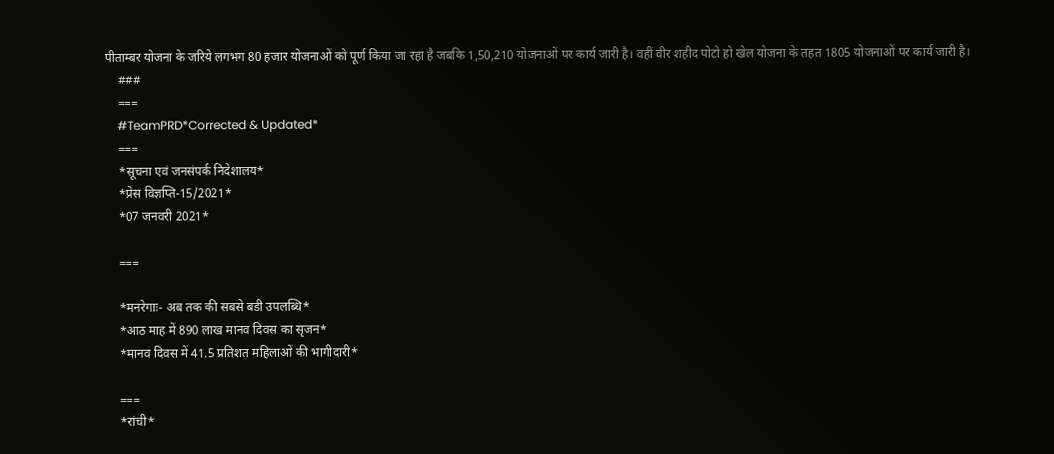पीताम्बर योजना के जरिये लगभग 80 हजार योजनाओं को पूर्ण किया जा रहा है जबकि 1,50,210 योजनाओं पर कार्य जारी है। वहीं वीर शहीद पोटो हो खेल योजना के तहत 1805 योजनाओं पर कार्य जारी है।
    ###
    ===
    #TeamPRD*Corrected & Updated*
    ===
    *सूचना एवं जनसंपर्क निदेशालय*
    *प्रेस विज्ञप्ति-15/2021*
    *07 जनवरी 2021*

    ===

    *मनरेगाः- अब तक की सबसे बडी उपलब्धि*
    *आठ माह में 890 लाख मानव दिवस का सृजन*
    *मानव दिवस में 41.5 प्रतिशत महिलाओं की भागीदारी*

    ===
    *रांची*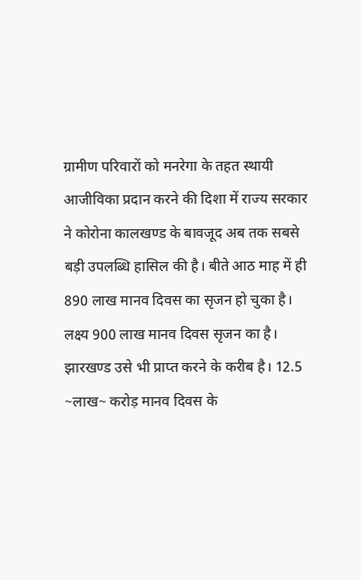ग्रामीण परिवारों को मनरेगा के तहत स्थायी आजीविका प्रदान करने की दिशा में राज्य सरकार ने कोरोना कालखण्ड के बावजूद अब तक सबसे बड़ी उपलब्धि हासिल की है। बीते आठ माह में ही 890 लाख मानव दिवस का सृजन हो चुका है। लक्ष्य 900 लाख मानव दिवस सृजन का है। झारखण्ड उसे भी प्राप्त करने के करीब है। 12.5 ~लाख~ करोड़ मानव दिवस के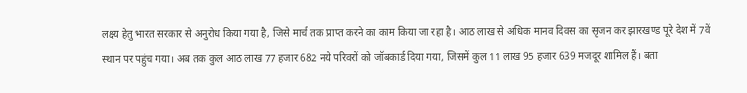लक्ष्य हेतु भारत सरकार से अनुरोध किया गया है, जिसे मार्च तक प्राप्त करने का काम किया जा रहा है। आठ लाख से अधिक मानव दिवस का सृजन कर झारखण्ड पूरे देश में 7वें स्थान पर पहुंच गया। अब तक कुल आठ लाख 77 हजार 682 नये परिवरों को जॉबकार्ड दिया गया, जिसमें कुल 11 लाख 95 हजार 639 मजदूर शामिल हैं। बता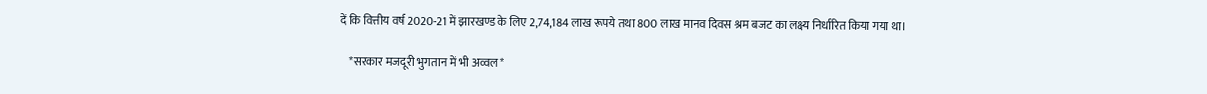दें कि वित्तीय वर्ष 2020-21 में झारखण्ड के लिए 2,74,184 लाख रूपये तथा 800 लाख मानव दिवस श्रम बजट का लक्ष्य निर्धारित किया गया था।

    *सरकार मजदूरी भुगतान में भी अव्वल*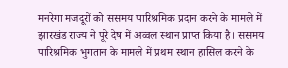मनरेगा मजदूरों को ससमय पारिश्रमिक प्रदान करने के मामले में झारखंड राज्य ने पूरे देष में अव्वल स्थान प्राप्त किया है। ससमय पारिश्रमिक भुगतान के मामले में प्रथम स्थान हासिल करने के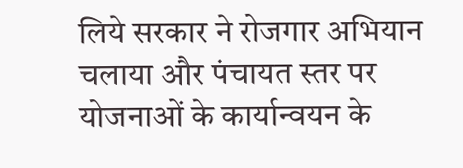लिये सरकार ने रोजगार अभियान चलाया और पंचायत स्तर पर योजनाओं के कार्यान्वयन के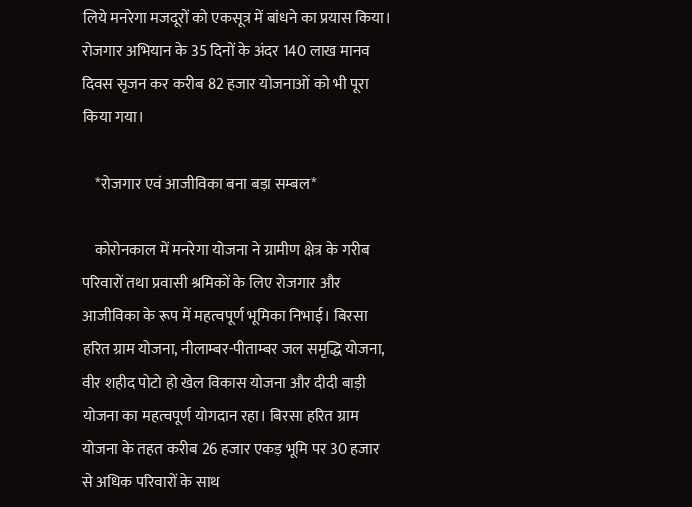लिये मनरेगा मजदूरों को एकसूत्र में बांधने का प्रयास किया। रोजगार अभियान के 35 दिनों के अंदर 140 लाख मानव दिवस सृजन कर करीब 82 हजार योजनाओं को भी पूरा किया गया।

    *रोजगार एवं आजीविका बना बड़ा सम्बल*

    कोरोनकाल में मनरेगा योजना ने ग्रामीण क्षेत्र के गरीब परिवारों तथा प्रवासी श्रमिकों के लिए रोजगार और आजीविका के रूप में महत्वपूर्ण भूमिका निभाई। बिरसा हरित ग्राम योजना, नीलाम्बर-पीताम्बर जल समृद्धि योजना, वीर शहीद पोटो हो खेल विकास योजना और दीदी बाड़ी योजना का महत्वपूर्ण योगदान रहा। बिरसा हरित ग्राम योजना के तहत करीब 26 हजार एकड़ भूमि पर 30 हजार से अधिक परिवारों के साथ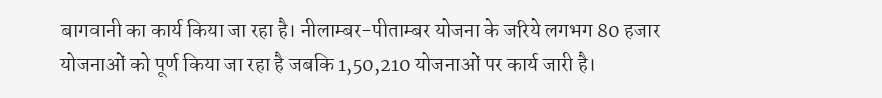बागवानी का कार्य किया जा रहा है। नीलाम्बर-पीताम्बर योजना के जरिये लगभग 80 हजार योजनाओं को पूर्ण किया जा रहा है जबकि 1,50,210 योजनाओं पर कार्य जारी है।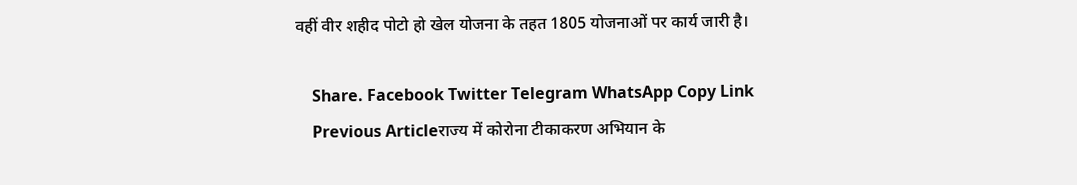वहीं वीर शहीद पोटो हो खेल योजना के तहत 1805 योजनाओं पर कार्य जारी है।

    Share. Facebook Twitter Telegram WhatsApp Copy Link
    Previous Articleराज्य में कोरोना टीकाकरण अभियान के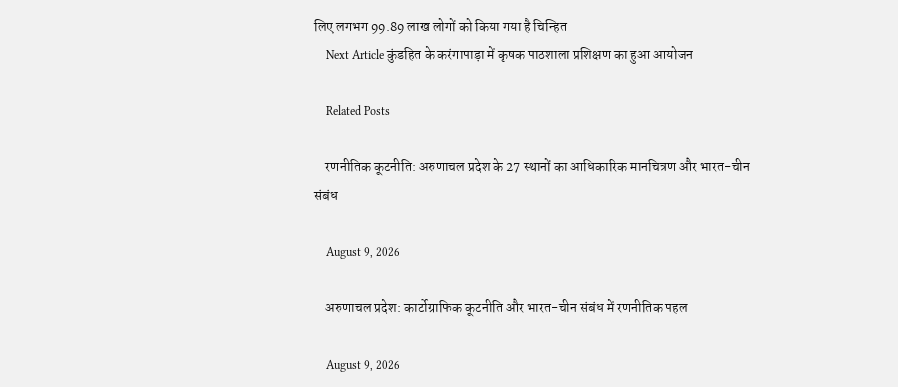लिए लगभग 99.89 लाख लोगों को किया गया है चिन्हित
    Next Article कुंडहित के करंगापाड़ा में कृषक पाठशाला प्रशिक्षण का हुआ आयोजन

    Related Posts

    रणनीतिक कूटनीति: अरुणाचल प्रदेश के 27 स्थानों का आधिकारिक मानचित्रण और भारत-चीन संबंध

    August 9, 2026

    अरुणाचल प्रदेश: कार्टोग्राफिक कूटनीति और भारत-चीन संबंध में रणनीतिक पहल

    August 9, 2026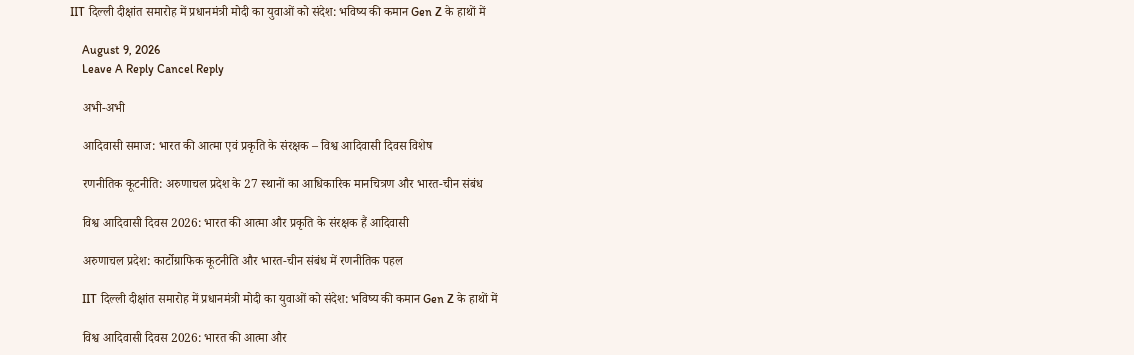IIT दिल्ली दीक्षांत समारोह में प्रधानमंत्री मोदी का युवाओं को संदेश: भविष्य की कमान Gen Z के हाथों में

    August 9, 2026
    Leave A Reply Cancel Reply

    अभी-अभी

    आदिवासी समाज: भारत की आत्मा एवं प्रकृति के संरक्षक – विश्व आदिवासी दिवस विशेष

    रणनीतिक कूटनीति: अरुणाचल प्रदेश के 27 स्थानों का आधिकारिक मानचित्रण और भारत-चीन संबंध

    विश्व आदिवासी दिवस 2026: भारत की आत्मा और प्रकृति के संरक्षक हैं आदिवासी

    अरुणाचल प्रदेश: कार्टोग्राफिक कूटनीति और भारत-चीन संबंध में रणनीतिक पहल

    IIT दिल्ली दीक्षांत समारोह में प्रधानमंत्री मोदी का युवाओं को संदेश: भविष्य की कमान Gen Z के हाथों में

    विश्व आदिवासी दिवस 2026: भारत की आत्मा और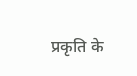प्रकृति के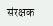संरक्षक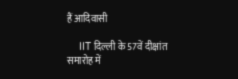हैं आदिवासी

    IIT दिल्ली के 57वें दीक्षांत समारोह में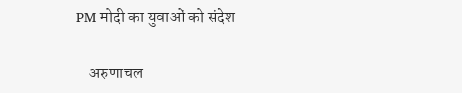PM मोदी का युवाओं को संदेश

    अरुणाचल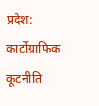प्रदेश: कार्टोग्राफिक कूटनीति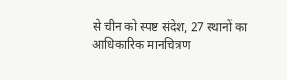से चीन को स्पष्ट संदेश, 27 स्थानों का आधिकारिक मानचित्रण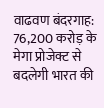वाढवण बंदरगाह: 76,200 करोड़ के मेगा प्रोजेक्ट से बदलेगी भारत की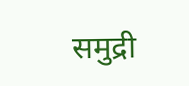समुद्री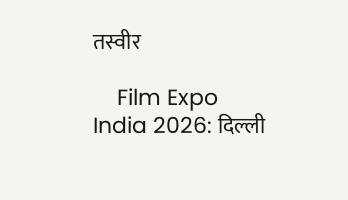तस्वीर

    Film Expo India 2026: दिल्ली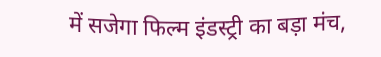में सजेगा फिल्म इंडस्ट्री का बड़ा मंच,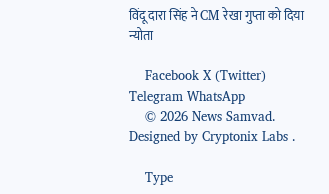विंदू दारा सिंह ने CM रेखा गुप्ता को दिया न्योता

    Facebook X (Twitter) Telegram WhatsApp
    © 2026 News Samvad. Designed by Cryptonix Labs .

    Type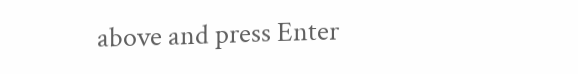above and press Enter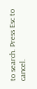to search. Press Esc to cancel.